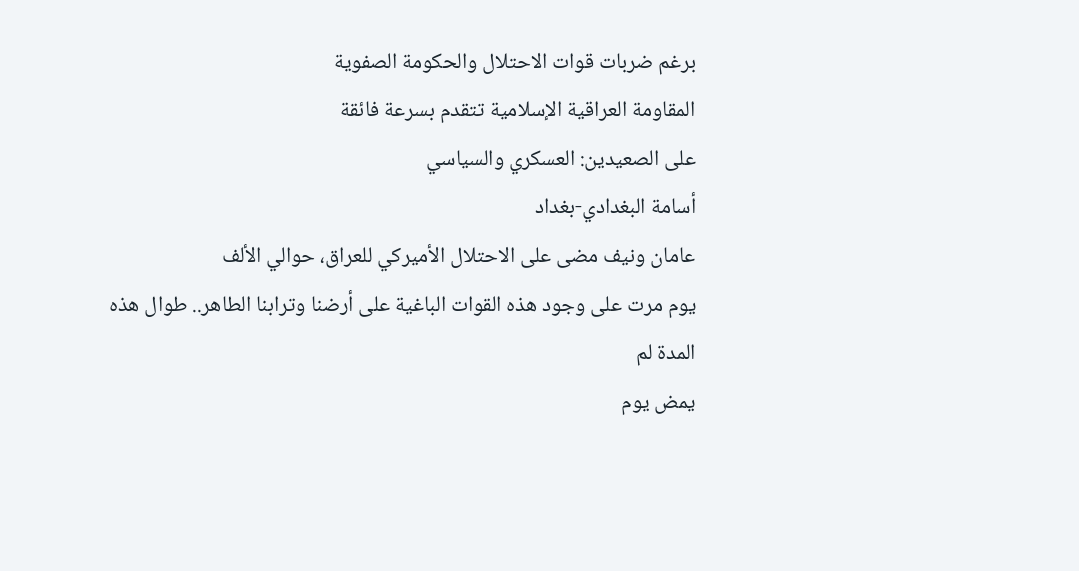برغم ضربات قوات الاحتلال والحكومة الصفوية
المقاومة العراقية الإسلامية تتقدم بسرعة فائقة
على الصعيدين: العسكري والسياسي
أسامة البغدادي-بغداد
عامان ونيف مضى على الاحتلال الأميركي للعراق، حوالي الألف
يوم مرت على وجود هذه القوات الباغية على أرضنا وترابنا الطاهر.. طوال هذه المدة لم
يمض يوم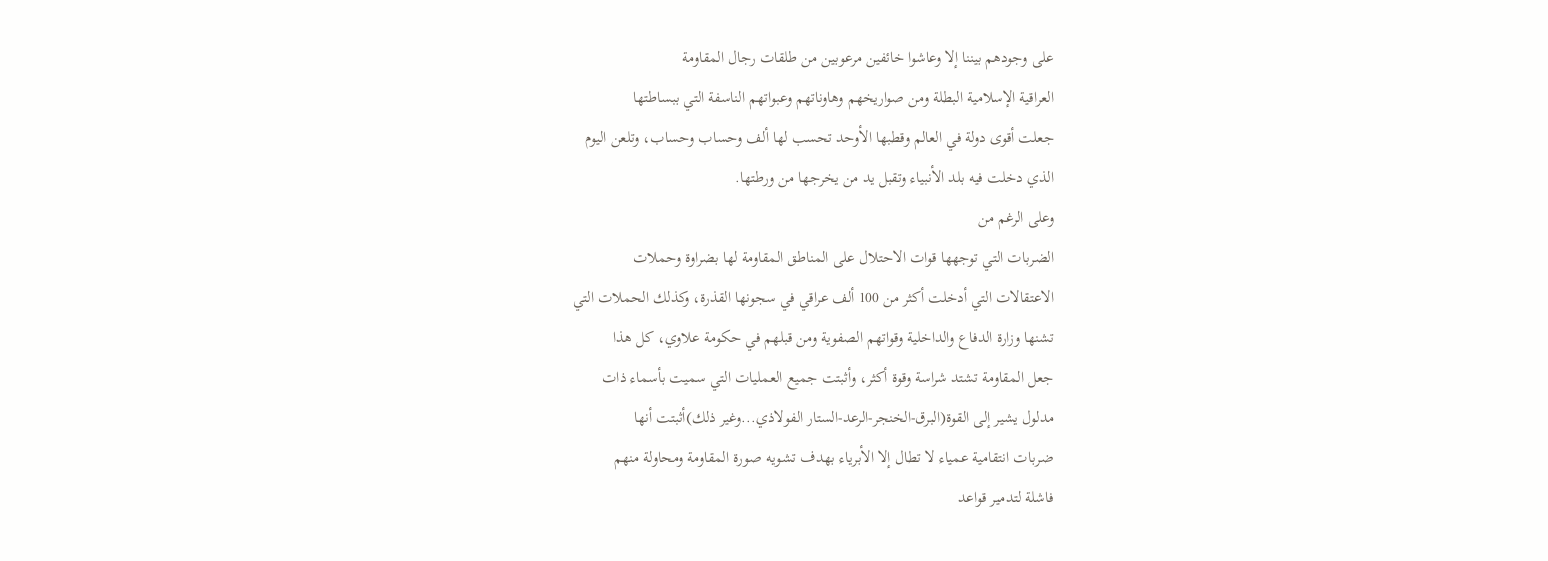على وجودهم بيننا إلا وعاشوا خائفين مرعوبين من طلقات رجال المقاومة
العراقية الإسلامية البطلة ومن صواريخهم وهاوناتهم وعبواتهم الناسفة التي ببساطتها
جعلت أقوى دولة في العالم وقطبها الأوحد تحسب لها ألف وحساب وحساب، وتلعن اليوم
الذي دخلت فيه بلد الأنبياء وتقبل يد من يخرجها من ورطتها.
وعلى الرغم من
الضربات التي توجهها قوات الاحتلال على المناطق المقاومة لها بضراوة وحملات
الاعتقالات التي أدخلت أكثر من 100 ألف عراقي في سجونها القذرة، وكذلك الحملات التي
تشنها وزارة الدفاع والداخلية وقواتهم الصفوية ومن قبلهم في حكومة علاوي، كل هذا
جعل المقاومة تشتد شراسة وقوة أكثر، وأثبتت جميع العمليات التي سميت بأسماء ذات
مدلول يشير إلى القوة(البرق-الخنجر-الرعد-الستار الفولاذي...وغير ذلك)أثبتت أنها
ضربات انتقامية عمياء لا تطال إلا الأبرياء بهدف تشويه صورة المقاومة ومحاولة منهم
فاشلة لتدمير قواعد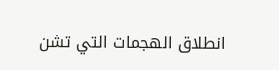انطلاق الهجمات التي تشن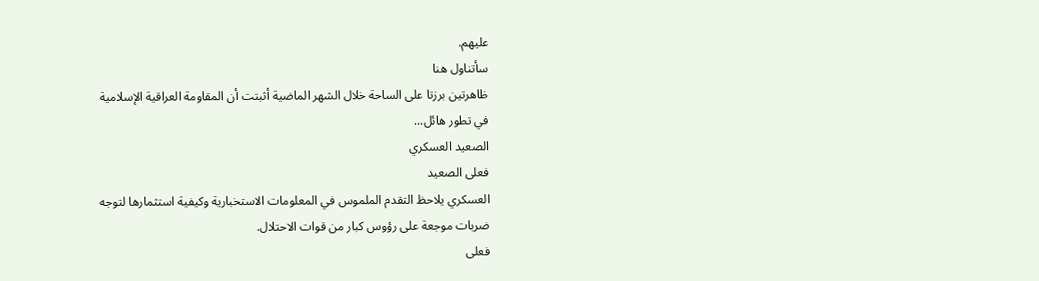عليهم.
سأتناول هنا
ظاهرتين برزتا على الساحة خلال الشهر الماضية أثبتت أن المقاومة العراقية الإسلامية
في تطور هائل...
الصعيد العسكري
فعلى الصعيد
العسكري يلاحظ التقدم الملموس في المعلومات الاستخبارية وكيفية استثمارها لتوجه
ضربات موجعة على رؤوس كبار من قوات الاحتلال.
فعلى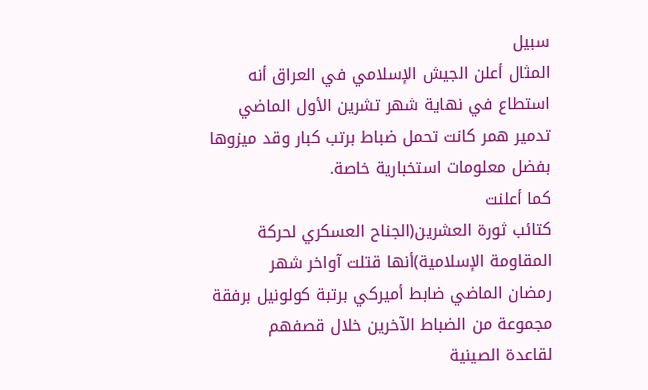سبيل
المثال أعلن الجيش الإسلامي في العراق أنه استطاع في نهاية شهر تشرين الأول الماضي
تدمير همر كانت تحمل ضباط برتب كبار وقد ميزوها بفضل معلومات استخبارية خاصة.
كما أعلنت
كتائب ثورة العشرين(الجناح العسكري لحركة المقاومة الإسلامية)أنها قتلت آواخر شهر
رمضان الماضي ضابط أميركي برتبة كولونيل برفقة مجموعة من الضباط الآخرين خلال قصفهم
لقاعدة الصينية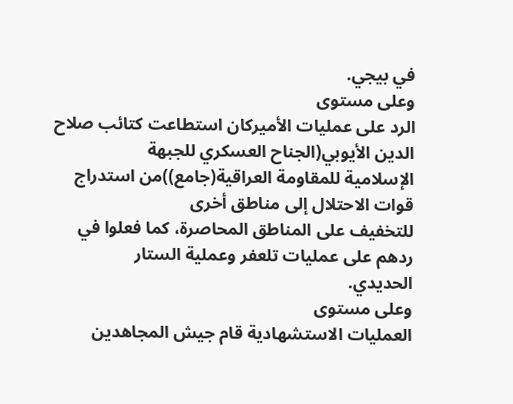في بيجي.
وعلى مستوى
الرد على عمليات الأميركان استطاعت كتائب صلاح الدين الأيوبي(الجناح العسكري للجبهة
الإسلامية للمقاومة العراقية(جامع))من استدراج قوات الاحتلال إلى مناطق أخرى
للتخفيف على المناطق المحاصرة، كما فعلوا في ردهم على عمليات تلعفر وعملية الستار
الحديدي.
وعلى مستوى
العمليات الاستشهادية قام جيش المجاهدين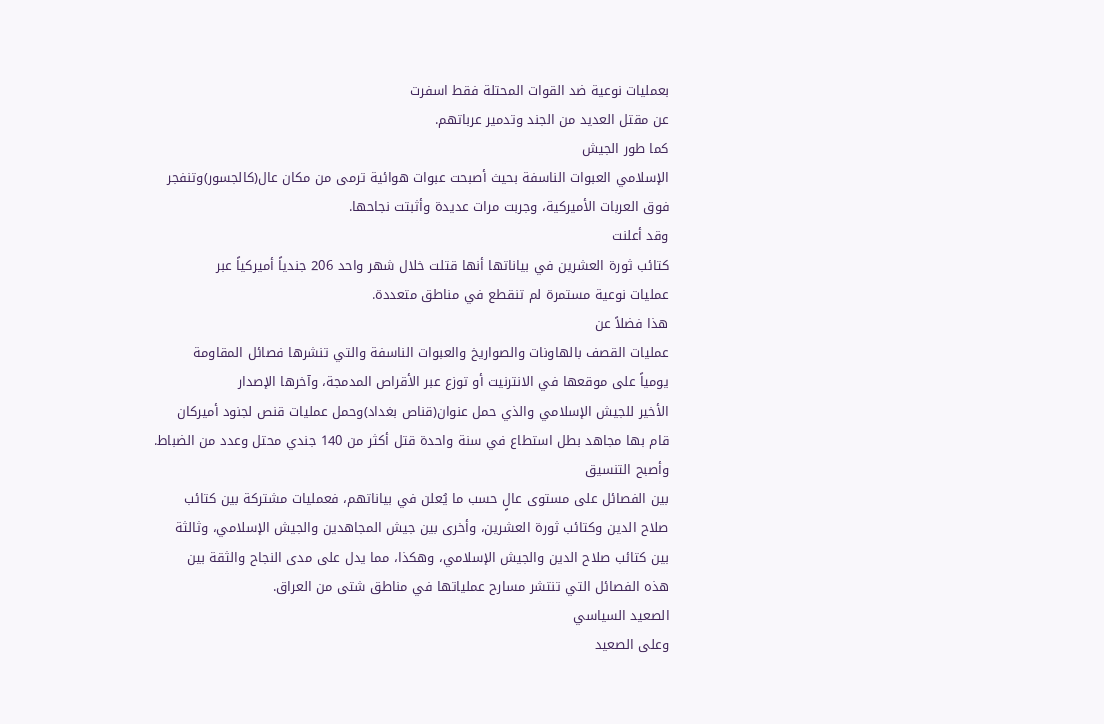بعمليات نوعية ضد القوات المحتلة فقط اسفرت
عن مقتل العديد من الجند وتدمير عرباتهم.
كما طور الجيش
الإسلامي العبوات الناسفة بحيث أصبحت عبوات هوائية ترمى من مكان عال(كالجسور)وتنفجر
فوق العربات الأميركية، وجربت مرات عديدة وأثبتت نجاحها.
وقد أعلنت
كتائب ثورة العشرين في بياناتها أنها قتلت خلال شهر واحد 206 جندياً أميركياً عبر
عمليات نوعية مستمرة لم تنقطع في مناطق متعددة.
هذا فضلاً عن
عمليات القصف بالهاونات والصواريخ والعبوات الناسفة والتي تنشرها فصائل المقاومة
يومياً على موقعها في الانترنيت أو توزع عبر الأقراص المدمجة، وآخرها الإصدار
الأخير للجيش الإسلامي والذي حمل عنوان(قناص بغداد)وحمل عمليات قنص لجنود أميركان
قام بها مجاهد بطل استطاع في سنة واحدة قتل أكثر من 140 جندي محتل وعدد من الضباط.
وأصبح التنسيق
بين الفصائل على مستوى عالٍ حسب ما يُعلن في بياناتهم، فعمليات مشتركة بين كتائب
صلاح الدين وكتائب ثورة العشرين، وأخرى بين جيش المجاهدين والجيش الإسلامي، وثالثة
بين كتائب صلاح الدين والجيش الإسلامي، وهكذا، مما يدل على مدى النجاح والثقة بين
هذه الفصائل التي تنتشر مسارح عملياتها في مناطق شتى من العراق.
الصعيد السياسي
وعلى الصعيد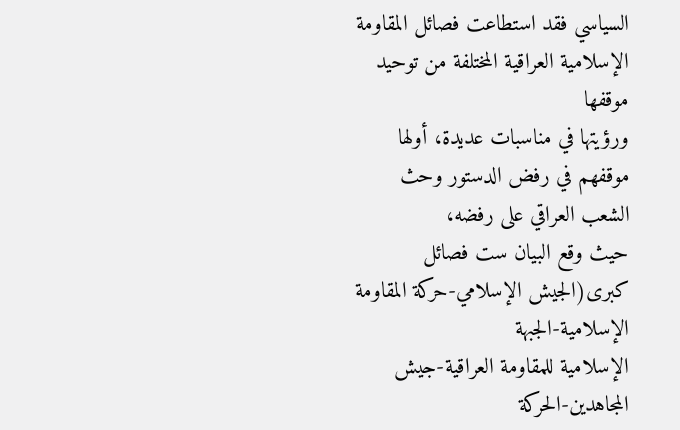السياسي فقد استطاعت فصائل المقاومة الإسلامية العراقية المختلفة من توحيد موقفها
ورؤيتها في مناسبات عديدة، أولها موقفهم في رفض الدستور وحث الشعب العراقي على رفضه،
حيث وقع البيان ست فصائل كبرى(الجيش الإسلامي-حركة المقاومة الإسلامية-الجبهة
الإسلامية للمقاومة العراقية-جيش المجاهدين-الحركة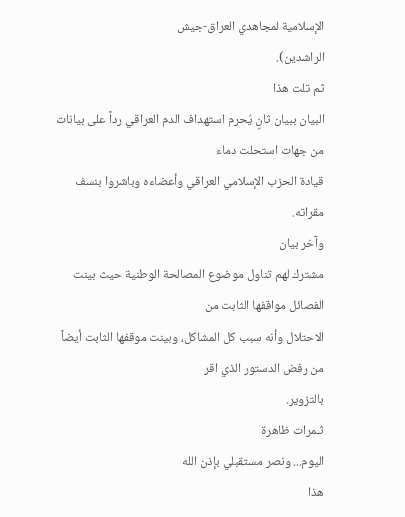الإسلامية لمجاهدي العراق-جيش
الراشدين).
ثم تلت هذا
البيان ببيان ثانٍ يُحرم استهداف الدم العراقي رداً على بيانات من جهات استحلت دماء
قيادة الحزب الإسلامي العراقي وأعضاءه وباشروا بنسف مقراته.
وآخر بيان
مشترك لهم تناول موضوع المصالحة الوطنية حيث بينت الفصائل مواقفها الثابت من
الاحتلال وأنه سبب كل المشاكل، وبينت موقفها الثابت أيضاً من رفض الدستور الذي اقر
بالتزوير.
ثـمرات ظاهرة
اليوم... ونصر مستقبلي بإذن الله
هذا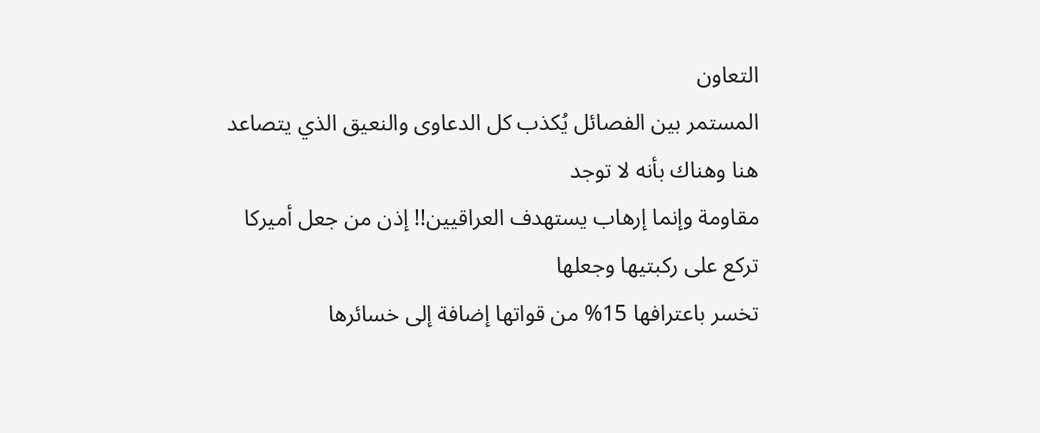التعاون
المستمر بين الفصائل يُكذب كل الدعاوى والنعيق الذي يتصاعد هنا وهناك بأنه لا توجد
مقاومة وإنما إرهاب يستهدف العراقيين!! إذن من جعل أميركا تركع على ركبتيها وجعلها
تخسر باعترافها 15% من قواتها إضافة إلى خسائرها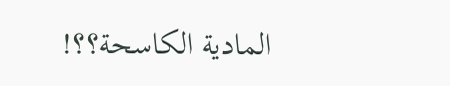المادية الكاسحة؟؟!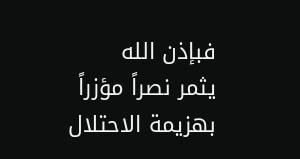فبإذن الله
يثمر نصراً مؤزراً بهزيمة الاحتلال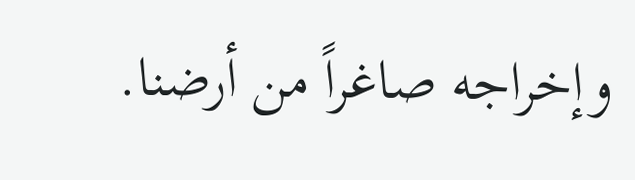وإخراجه صاغراً من أرضنا.